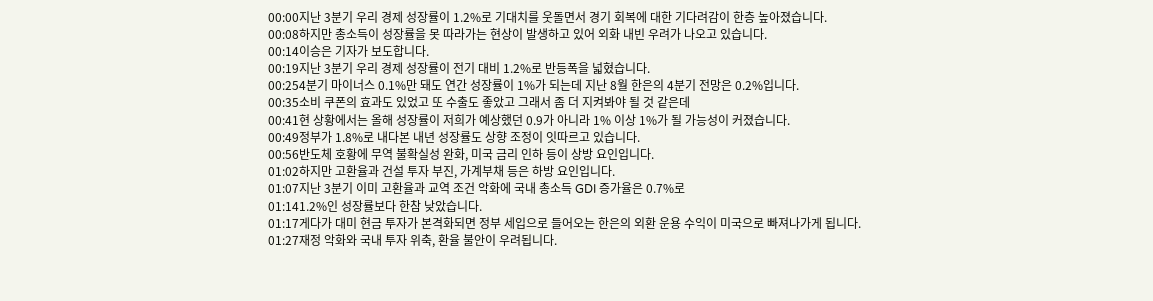00:00지난 3분기 우리 경제 성장률이 1.2%로 기대치를 웃돌면서 경기 회복에 대한 기다려감이 한층 높아졌습니다.
00:08하지만 총소득이 성장률을 못 따라가는 현상이 발생하고 있어 외화 내빈 우려가 나오고 있습니다.
00:14이승은 기자가 보도합니다.
00:19지난 3분기 우리 경제 성장률이 전기 대비 1.2%로 반등폭을 넓혔습니다.
00:254분기 마이너스 0.1%만 돼도 연간 성장률이 1%가 되는데 지난 8월 한은의 4분기 전망은 0.2%입니다.
00:35소비 쿠폰의 효과도 있었고 또 수출도 좋았고 그래서 좀 더 지켜봐야 될 것 같은데
00:41현 상황에서는 올해 성장률이 저희가 예상했던 0.9가 아니라 1% 이상 1%가 될 가능성이 커졌습니다.
00:49정부가 1.8%로 내다본 내년 성장률도 상향 조정이 잇따르고 있습니다.
00:56반도체 호황에 무역 불확실성 완화, 미국 금리 인하 등이 상방 요인입니다.
01:02하지만 고환율과 건설 투자 부진, 가계부채 등은 하방 요인입니다.
01:07지난 3분기 이미 고환율과 교역 조건 악화에 국내 총소득 GDI 증가율은 0.7%로
01:141.2%인 성장률보다 한참 낮았습니다.
01:17게다가 대미 현금 투자가 본격화되면 정부 세입으로 들어오는 한은의 외환 운용 수익이 미국으로 빠져나가게 됩니다.
01:27재정 악화와 국내 투자 위축, 환율 불안이 우려됩니다.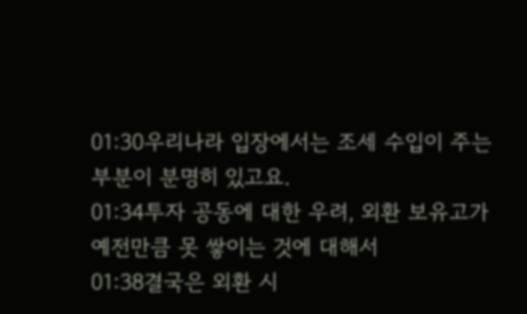01:30우리나라 입장에서는 조세 수입이 주는 부분이 분명히 있고요.
01:34투자 공동에 대한 우려, 외환 보유고가 예전만큼 못 쌓이는 것에 대해서
01:38결국은 외환 시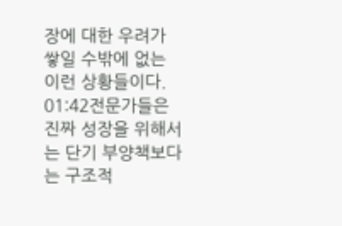장에 대한 우려가 쌓일 수밖에 없는 이런 상황들이다.
01:42전문가들은 진짜 성장을 위해서는 단기 부양책보다는 구조적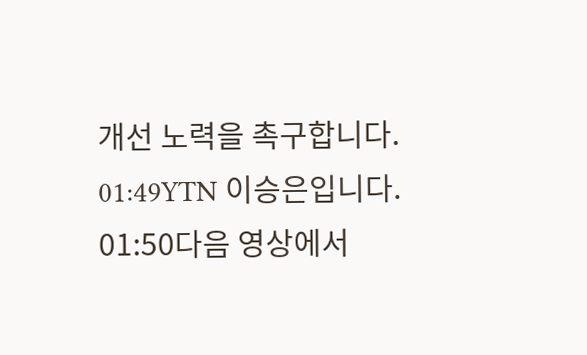개선 노력을 촉구합니다.
01:49YTN 이승은입니다.
01:50다음 영상에서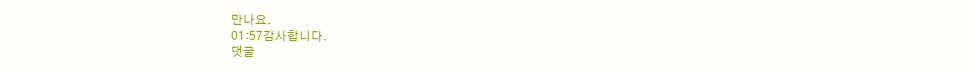만나요.
01:57감사합니다.
댓글